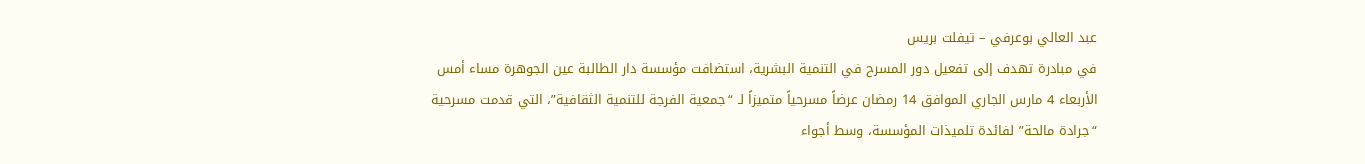عبد العالي بوعرفي – تيفلت بريس
في مبادرة تهدف إلى تفعيل دور المسرح في التنمية البشرية، استضافت مؤسسة دار الطالبة عين الجوهرة مساء أمس الأربعاء 4 مارس الجاري الموافق 14 رمضان عرضاً مسرحياً متميزاً لـ “جمعية الفرجة للتنمية الثقافية”، التي قدمت مسرحية “جرادة مالحة” لفائدة تلميذات المؤسسة، وسط أجواء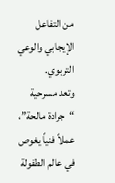من التفاعل الإيجابي والوعي التربوي.
وتعد مسرحية “جرادة مالحة”، عملاً فنياً يغوص في عالم الطفولة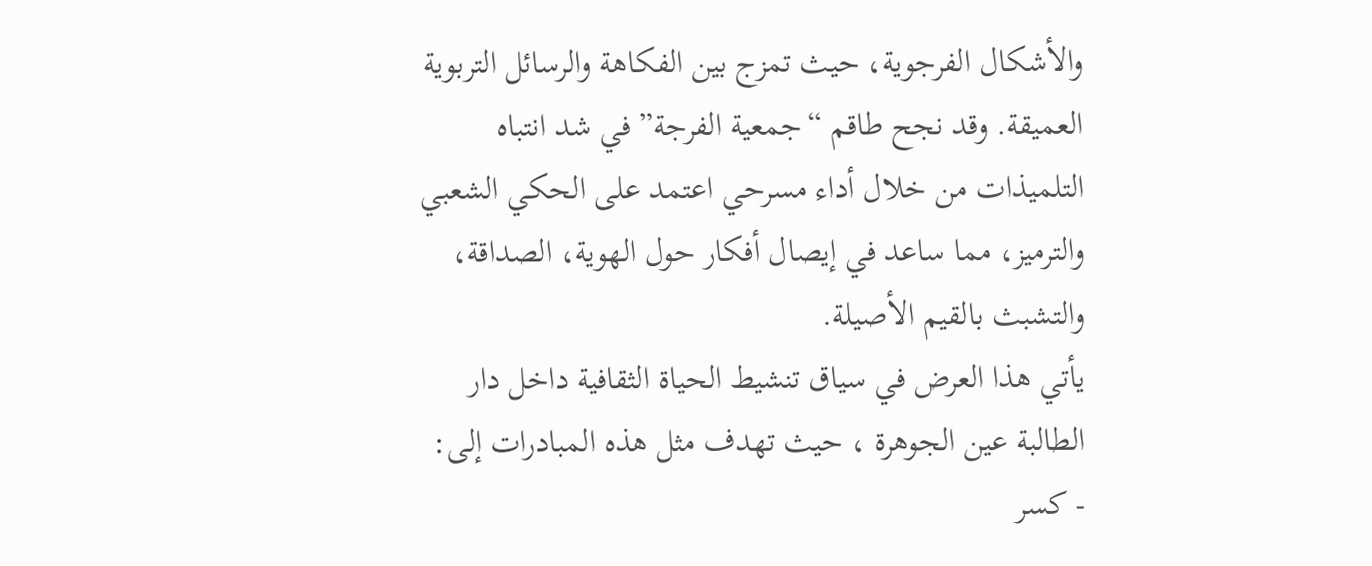والأشكال الفرجوية، حيث تمزج بين الفكاهة والرسائل التربوية العميقة. وقد نجح طاقم “جمعية الفرجة” في شد انتباه التلميذات من خلال أداء مسرحي اعتمد على الحكي الشعبي والترميز، مما ساعد في إيصال أفكار حول الهوية، الصداقة، والتشبث بالقيم الأصيلة.
يأتي هذا العرض في سياق تنشيط الحياة الثقافية داخل دار الطالبة عين الجوهرة ، حيث تهدف مثل هذه المبادرات إلى:
- كسر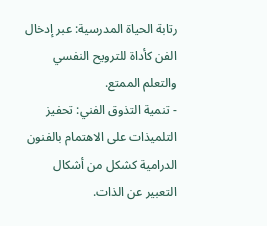رتابة الحياة المدرسية: عبر إدخال الفن كأداة للترويح النفسي والتعلم الممتع.
- تنمية التذوق الفني: تحفيز التلميذات على الاهتمام بالفنون الدرامية كشكل من أشكال التعبير عن الذات.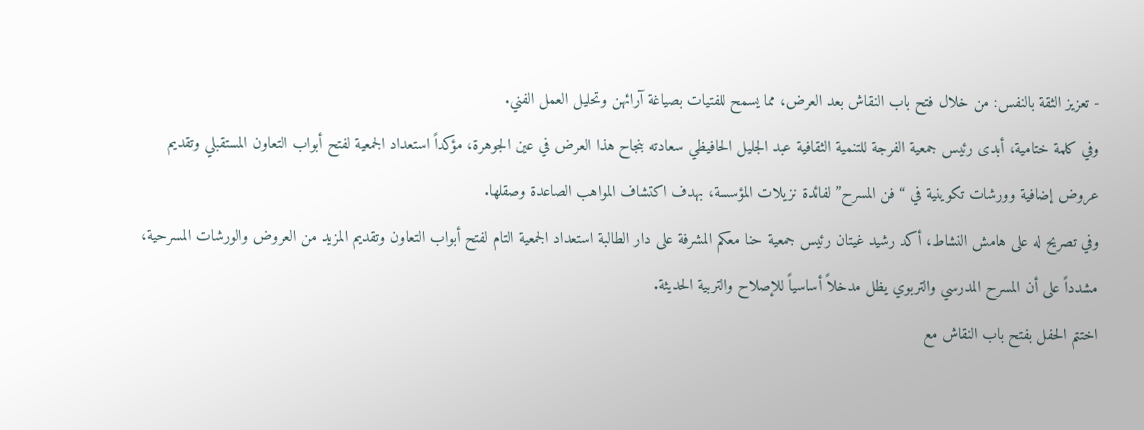- تعزيز الثقة بالنفس: من خلال فتح باب النقاش بعد العرض، مما يسمح للفتيات بصياغة آرائهن وتحليل العمل الفني.
وفي كلمة ختامية، أبدى رئيس جمعية الفرجة للتنمية الثقافية عبد الجليل الحافيظي سعادته بنجاح هذا العرض في عين الجوهرة، مؤكداً استعداد الجمعية لفتح أبواب التعاون المستقبلي وتقديم عروض إضافية وورشات تكوينية في “فن المسرح” لفائدة نزيلات المؤسسة، بهدف اكتشاف المواهب الصاعدة وصقلها.
وفي تصريح له على هامش النشاط، أكد رشيد غيتان رئيس جمعية حنا معكم المشرفة على دار الطالبة استعداد الجمعية التام لفتح أبواب التعاون وتقديم المزيد من العروض والورشات المسرحية، مشدداً على أن المسرح المدرسي والتربوي يظل مدخلاً أساسياً للإصلاح والتربية الحديثة.
اختتم الحفل بفتح باب النقاش مع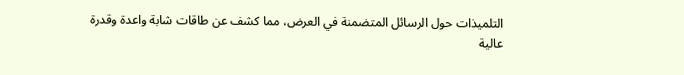التلميذات حول الرسائل المتضمنة في العرض، مما كشف عن طاقات شابة واعدة وقدرة عالية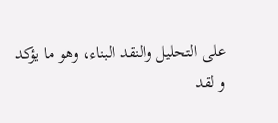على التحليل والنقد البناء، وهو ما يؤكد
و لقد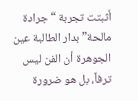أثبتت تجربة “جرادة مالحة” بدار الطالبة عين الجوهرة أن الفن ليس ترفاً، بل هو ضرورة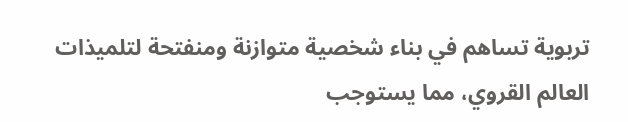تربوية تساهم في بناء شخصية متوازنة ومنفتحة لتلميذات العالم القروي، مما يستوجب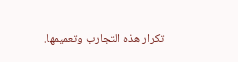تكرار هذه التجارب وتعميمها.